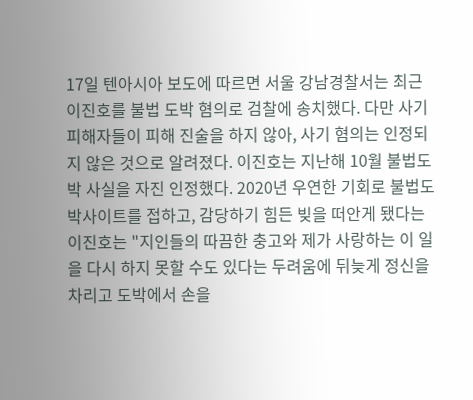17일 텐아시아 보도에 따르면 서울 강남경찰서는 최근 이진호를 불법 도박 혐의로 검찰에 송치했다. 다만 사기 피해자들이 피해 진술을 하지 않아, 사기 혐의는 인정되지 않은 것으로 알려졌다. 이진호는 지난해 10월 불법도박 사실을 자진 인정했다. 2020년 우연한 기회로 불법도박사이트를 접하고, 감당하기 힘든 빚을 떠안게 됐다는 이진호는 "지인들의 따끔한 충고와 제가 사랑하는 이 일을 다시 하지 못할 수도 있다는 두려움에 뒤늦게 정신을 차리고 도박에서 손을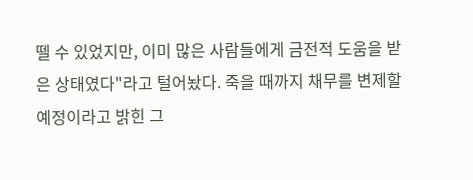뗄 수 있었지만, 이미 많은 사람들에게 금전적 도움을 받은 상태였다"라고 털어놨다. 죽을 때까지 채무를 변제할 예정이라고 밝힌 그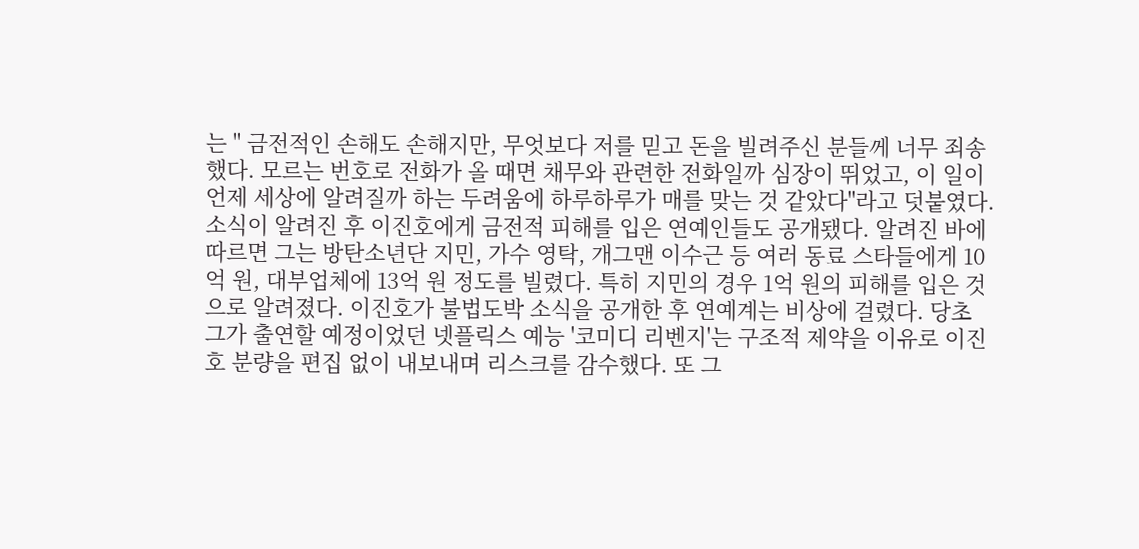는 " 금전적인 손해도 손해지만, 무엇보다 저를 믿고 돈을 빌려주신 분들께 너무 죄송했다. 모르는 번호로 전화가 올 때면 채무와 관련한 전화일까 심장이 뛰었고, 이 일이 언제 세상에 알려질까 하는 두려움에 하루하루가 매를 맞는 것 같았다"라고 덧붙였다. 소식이 알려진 후 이진호에게 금전적 피해를 입은 연예인들도 공개됐다. 알려진 바에 따르면 그는 방탄소년단 지민, 가수 영탁, 개그맨 이수근 등 여러 동료 스타들에게 10억 원, 대부업체에 13억 원 정도를 빌렸다. 특히 지민의 경우 1억 원의 피해를 입은 것으로 알려졌다. 이진호가 불법도박 소식을 공개한 후 연예계는 비상에 걸렸다. 당초 그가 출연할 예정이었던 넷플릭스 예능 '코미디 리벤지'는 구조적 제약을 이유로 이진호 분량을 편집 없이 내보내며 리스크를 감수했다. 또 그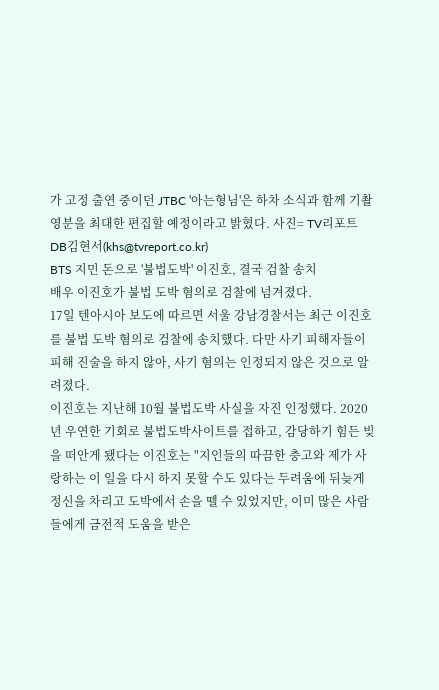가 고정 출연 중이던 JTBC '아는형님'은 하차 소식과 함께 기촬영분을 최대한 편집할 예정이라고 밝혔다. 사진= TV리포트 DB김현서(khs@tvreport.co.kr)
BTS 지민 돈으로 '불법도박' 이진호, 결국 검찰 송치
배우 이진호가 불법 도박 혐의로 검찰에 넘겨졌다.
17일 텐아시아 보도에 따르면 서울 강남경찰서는 최근 이진호를 불법 도박 혐의로 검찰에 송치했다. 다만 사기 피해자들이 피해 진술을 하지 않아, 사기 혐의는 인정되지 않은 것으로 알려졌다.
이진호는 지난해 10월 불법도박 사실을 자진 인정했다. 2020년 우연한 기회로 불법도박사이트를 접하고, 감당하기 힘든 빚을 떠안게 됐다는 이진호는 "지인들의 따끔한 충고와 제가 사랑하는 이 일을 다시 하지 못할 수도 있다는 두려움에 뒤늦게 정신을 차리고 도박에서 손을 뗄 수 있었지만, 이미 많은 사람들에게 금전적 도움을 받은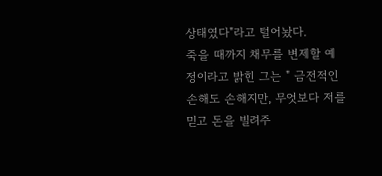상태였다"라고 털어놨다.
죽을 때까지 채무를 변제할 예정이라고 밝힌 그는 " 금전적인 손해도 손해지만, 무엇보다 저를 믿고 돈을 빌려주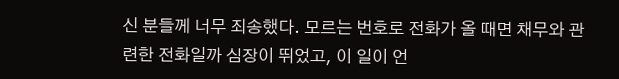신 분들께 너무 죄송했다. 모르는 번호로 전화가 올 때면 채무와 관련한 전화일까 심장이 뛰었고, 이 일이 언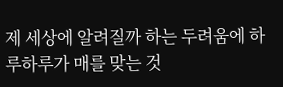제 세상에 알려질까 하는 두려움에 하루하루가 매를 맞는 것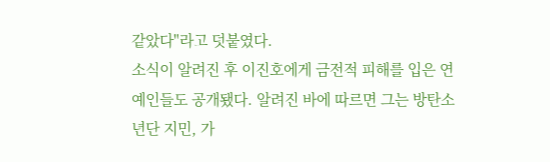같았다"라고 덧붙였다.
소식이 알려진 후 이진호에게 금전적 피해를 입은 연예인들도 공개됐다. 알려진 바에 따르면 그는 방탄소년단 지민, 가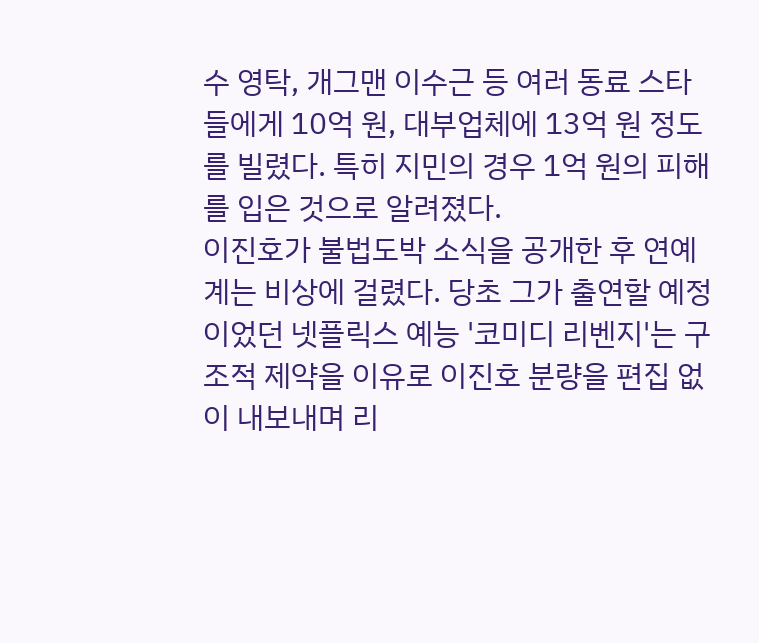수 영탁, 개그맨 이수근 등 여러 동료 스타들에게 10억 원, 대부업체에 13억 원 정도를 빌렸다. 특히 지민의 경우 1억 원의 피해를 입은 것으로 알려졌다.
이진호가 불법도박 소식을 공개한 후 연예계는 비상에 걸렸다. 당초 그가 출연할 예정이었던 넷플릭스 예능 '코미디 리벤지'는 구조적 제약을 이유로 이진호 분량을 편집 없이 내보내며 리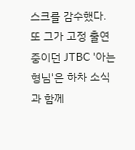스크를 감수했다. 또 그가 고정 출연 중이던 JTBC '아는형님'은 하차 소식과 함께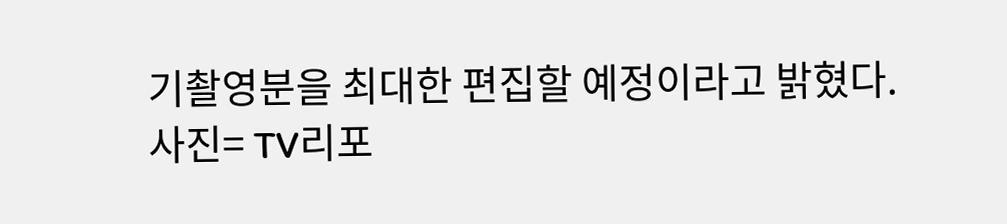기촬영분을 최대한 편집할 예정이라고 밝혔다.
사진= TV리포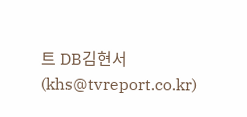트 DB김현서(khs@tvreport.co.kr)